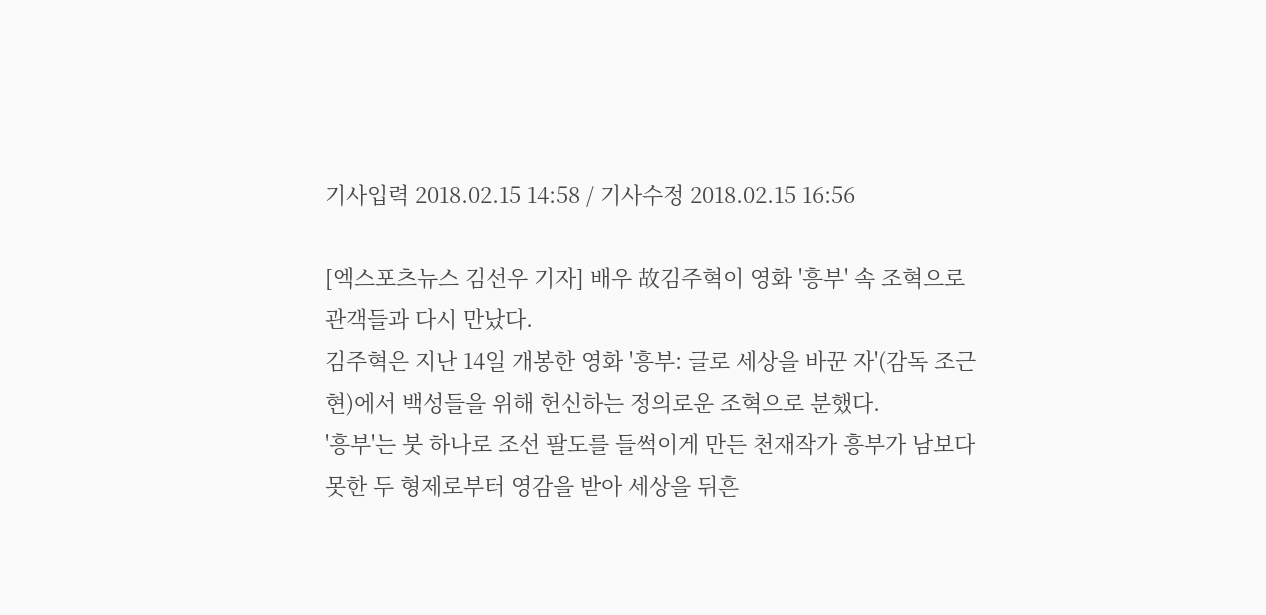기사입력 2018.02.15 14:58 / 기사수정 2018.02.15 16:56

[엑스포츠뉴스 김선우 기자] 배우 故김주혁이 영화 '흥부' 속 조혁으로 관객들과 다시 만났다.
김주혁은 지난 14일 개봉한 영화 '흥부: 글로 세상을 바꾼 자'(감독 조근현)에서 백성들을 위해 헌신하는 정의로운 조혁으로 분했다.
'흥부'는 붓 하나로 조선 팔도를 들썩이게 만든 천재작가 흥부가 남보다 못한 두 형제로부터 영감을 받아 세상을 뒤흔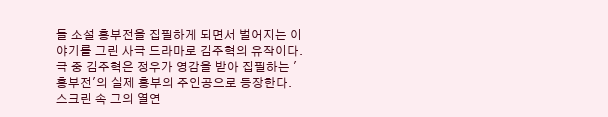들 소설 흥부전을 집필하게 되면서 벌어지는 이야기를 그린 사극 드라마로 김주혁의 유작이다.
극 중 김주혁은 정우가 영감을 받아 집필하는 '흥부전'의 실제 흥부의 주인공으로 등장한다. 스크린 속 그의 열연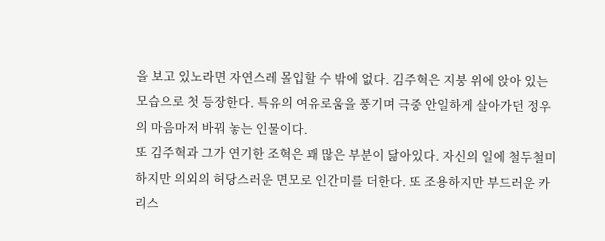을 보고 있노라면 자연스레 몰입할 수 밖에 없다. 김주혁은 지붕 위에 앉아 있는 모습으로 첫 등장한다. 특유의 여유로움을 풍기며 극중 안일하게 살아가던 정우의 마음마저 바꿔 놓는 인물이다.
또 김주혁과 그가 연기한 조혁은 꽤 많은 부분이 닮아있다. 자신의 일에 철두철미하지만 의외의 허당스러운 면모로 인간미를 더한다. 또 조용하지만 부드러운 카리스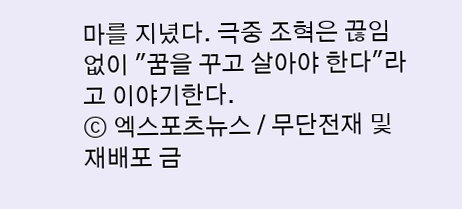마를 지녔다. 극중 조혁은 끊임없이 "꿈을 꾸고 살아야 한다"라고 이야기한다.
ⓒ 엑스포츠뉴스 / 무단전재 및 재배포 금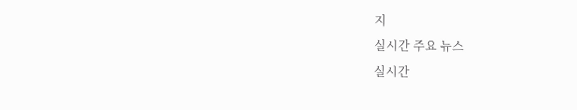지
실시간 주요 뉴스
실시간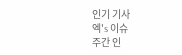인기 기사
엑's 이슈
주간 인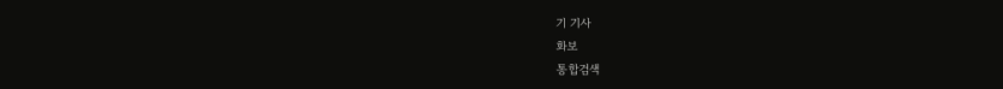기 기사
화보
통합검색